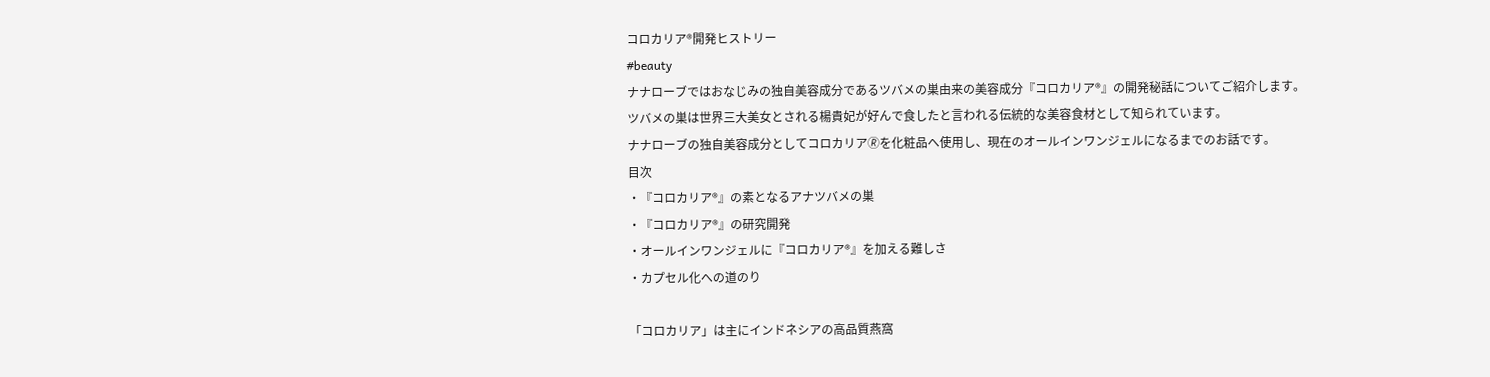コロカリア®開発ヒストリー
#beauty
ナナローブではおなじみの独自美容成分であるツバメの巣由来の美容成分『コロカリア®』の開発秘話についてご紹介します。
ツバメの巣は世界三大美女とされる楊貴妃が好んで食したと言われる伝統的な美容食材として知られています。
ナナローブの独自美容成分としてコロカリア🄬を化粧品へ使用し、現在のオールインワンジェルになるまでのお話です。
目次
・『コロカリア®』の素となるアナツバメの巣
・『コロカリア®』の研究開発
・オールインワンジェルに『コロカリア®』を加える難しさ
・カプセル化への道のり

「コロカリア」は主にインドネシアの高品質燕窩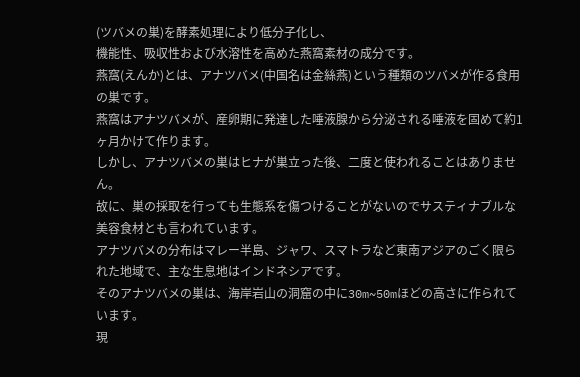(ツバメの巣)を酵素処理により低分子化し、
機能性、吸収性および水溶性を高めた燕窩素材の成分です。
燕窩(えんか)とは、アナツバメ(中国名は金絲燕)という種類のツバメが作る食用の巣です。
燕窩はアナツバメが、産卵期に発達した唾液腺から分泌される唾液を固めて約1ヶ月かけて作ります。
しかし、アナツバメの巣はヒナが巣立った後、二度と使われることはありません。
故に、巣の採取を行っても生態系を傷つけることがないのでサスティナブルな美容食材とも言われています。
アナツバメの分布はマレー半島、ジャワ、スマトラなど東南アジアのごく限られた地域で、主な生息地はインドネシアです。
そのアナツバメの巣は、海岸岩山の洞窟の中に30m~50mほどの高さに作られています。
現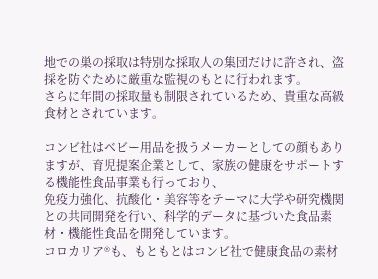地での巣の採取は特別な採取人の集団だけに許され、盗採を防ぐために厳重な監視のもとに行われます。
さらに年間の採取量も制限されているため、貴重な高級食材とされています。

コンビ社はベビー用品を扱うメーカーとしての顔もありますが、育児提案企業として、家族の健康をサポートする機能性食品事業も行っており、
免疫力強化、抗酸化・美容等をテーマに大学や研究機関との共同開発を行い、科学的データに基づいた食品素材・機能性食品を開発しています。
コロカリア®も、もともとはコンビ社で健康食品の素材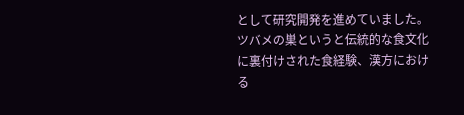として研究開発を進めていました。
ツバメの巣というと伝統的な食文化に裏付けされた食経験、漢方における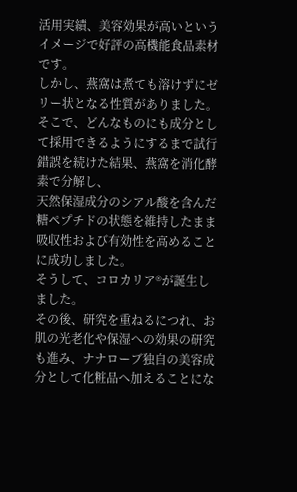活用実績、美容効果が高いというイメージで好評の高機能食品素材です。
しかし、燕窩は煮ても溶けずにゼリー状となる性質がありました。
そこで、どんなものにも成分として採用できるようにするまで試行錯誤を続けた結果、燕窩を消化酵素で分解し、
天然保湿成分のシアル酸を含んだ糖ペプチドの状態を維持したまま吸収性および有効性を高めることに成功しました。
そうして、コロカリア®が誕生しました。
その後、研究を重ねるにつれ、お肌の光老化や保湿への効果の研究も進み、ナナローブ独自の美容成分として化粧品へ加えることにな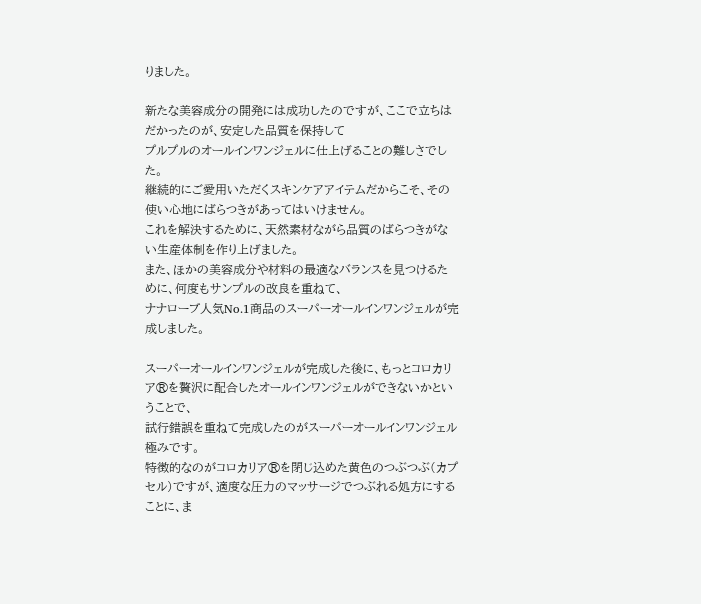りました。

新たな美容成分の開発には成功したのですが、ここで立ちはだかったのが、安定した品質を保持して
プルプルのオールインワンジェルに仕上げることの難しさでした。
継続的にご愛用いただくスキンケアアイテムだからこそ、その使い心地にばらつきがあってはいけません。
これを解決するために、天然素材ながら品質のばらつきがない生産体制を作り上げました。
また、ほかの美容成分や材料の最適なバランスを見つけるために、何度もサンプルの改良を重ねて、
ナナローブ人気No.1商品のスーパーオールインワンジェルが完成しました。

スーパーオールインワンジェルが完成した後に、もっとコロカリア®を贅沢に配合したオールインワンジェルができないかということで、
試行錯誤を重ねて完成したのがスーパーオールインワンジェル極みです。
特徴的なのがコロカリア®を閉じ込めた黄色のつぶつぶ(カプセル)ですが、適度な圧力のマッサージでつぶれる処方にすることに、ま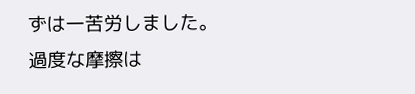ずは一苦労しました。
過度な摩擦は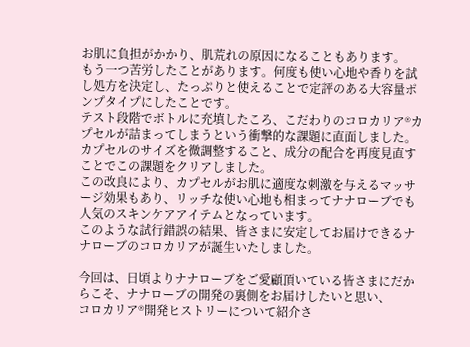お肌に負担がかかり、肌荒れの原因になることもあります。
もう一つ苦労したことがあります。何度も使い心地や香りを試し処方を決定し、たっぷりと使えることで定評のある大容量ポンプタイプにしたことです。
テスト段階でボトルに充填したころ、こだわりのコロカリア®カプセルが詰まってしまうという衝撃的な課題に直面しました。
カプセルのサイズを微調整すること、成分の配合を再度見直すことでこの課題をクリアしました。
この改良により、カプセルがお肌に適度な刺激を与えるマッサージ効果もあり、リッチな使い心地も相まってナナローブでも人気のスキンケアアイテムとなっています。
このような試行錯誤の結果、皆さまに安定してお届けできるナナローブのコロカリアが誕生いたしました。

今回は、日頃よりナナローブをご愛顧頂いている皆さまにだからこそ、ナナローブの開発の裏側をお届けしたいと思い、
コロカリア®開発ヒストリーについて紹介さ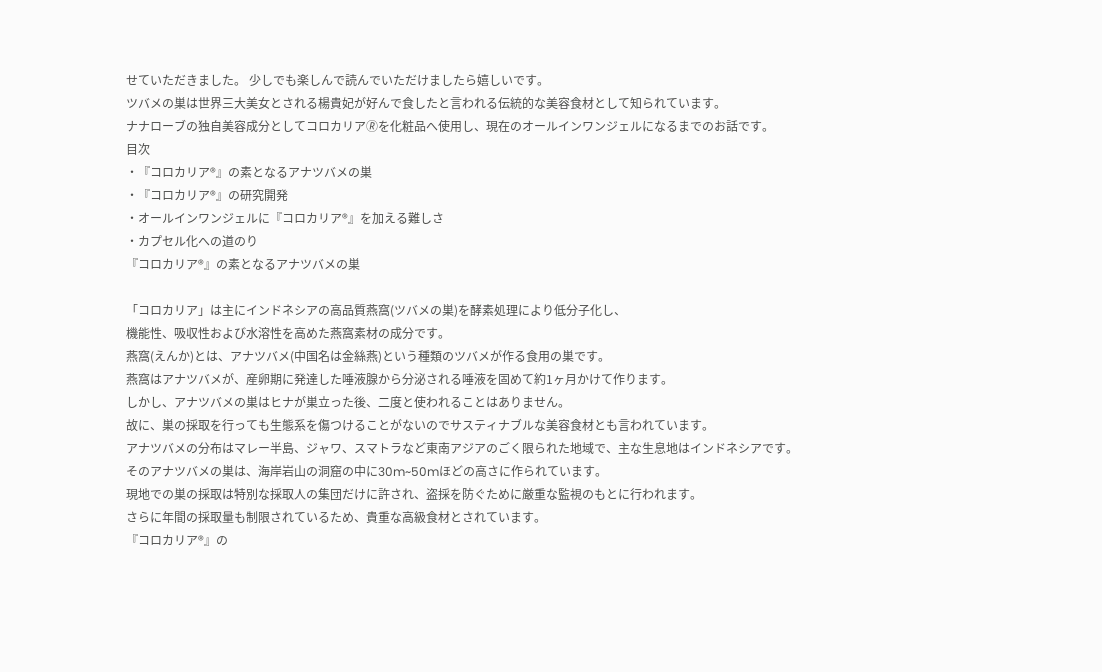せていただきました。 少しでも楽しんで読んでいただけましたら嬉しいです。
ツバメの巣は世界三大美女とされる楊貴妃が好んで食したと言われる伝統的な美容食材として知られています。
ナナローブの独自美容成分としてコロカリア🄬を化粧品へ使用し、現在のオールインワンジェルになるまでのお話です。
目次
・『コロカリア®』の素となるアナツバメの巣
・『コロカリア®』の研究開発
・オールインワンジェルに『コロカリア®』を加える難しさ
・カプセル化への道のり
『コロカリア®』の素となるアナツバメの巣

「コロカリア」は主にインドネシアの高品質燕窩(ツバメの巣)を酵素処理により低分子化し、
機能性、吸収性および水溶性を高めた燕窩素材の成分です。
燕窩(えんか)とは、アナツバメ(中国名は金絲燕)という種類のツバメが作る食用の巣です。
燕窩はアナツバメが、産卵期に発達した唾液腺から分泌される唾液を固めて約1ヶ月かけて作ります。
しかし、アナツバメの巣はヒナが巣立った後、二度と使われることはありません。
故に、巣の採取を行っても生態系を傷つけることがないのでサスティナブルな美容食材とも言われています。
アナツバメの分布はマレー半島、ジャワ、スマトラなど東南アジアのごく限られた地域で、主な生息地はインドネシアです。
そのアナツバメの巣は、海岸岩山の洞窟の中に30m~50mほどの高さに作られています。
現地での巣の採取は特別な採取人の集団だけに許され、盗採を防ぐために厳重な監視のもとに行われます。
さらに年間の採取量も制限されているため、貴重な高級食材とされています。
『コロカリア®』の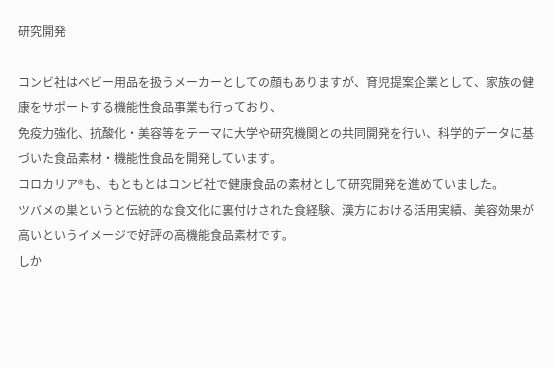研究開発

コンビ社はベビー用品を扱うメーカーとしての顔もありますが、育児提案企業として、家族の健康をサポートする機能性食品事業も行っており、
免疫力強化、抗酸化・美容等をテーマに大学や研究機関との共同開発を行い、科学的データに基づいた食品素材・機能性食品を開発しています。
コロカリア®も、もともとはコンビ社で健康食品の素材として研究開発を進めていました。
ツバメの巣というと伝統的な食文化に裏付けされた食経験、漢方における活用実績、美容効果が高いというイメージで好評の高機能食品素材です。
しか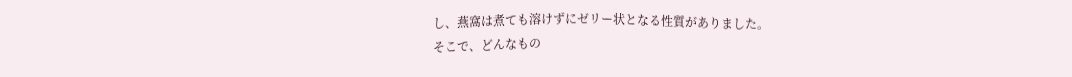し、燕窩は煮ても溶けずにゼリー状となる性質がありました。
そこで、どんなもの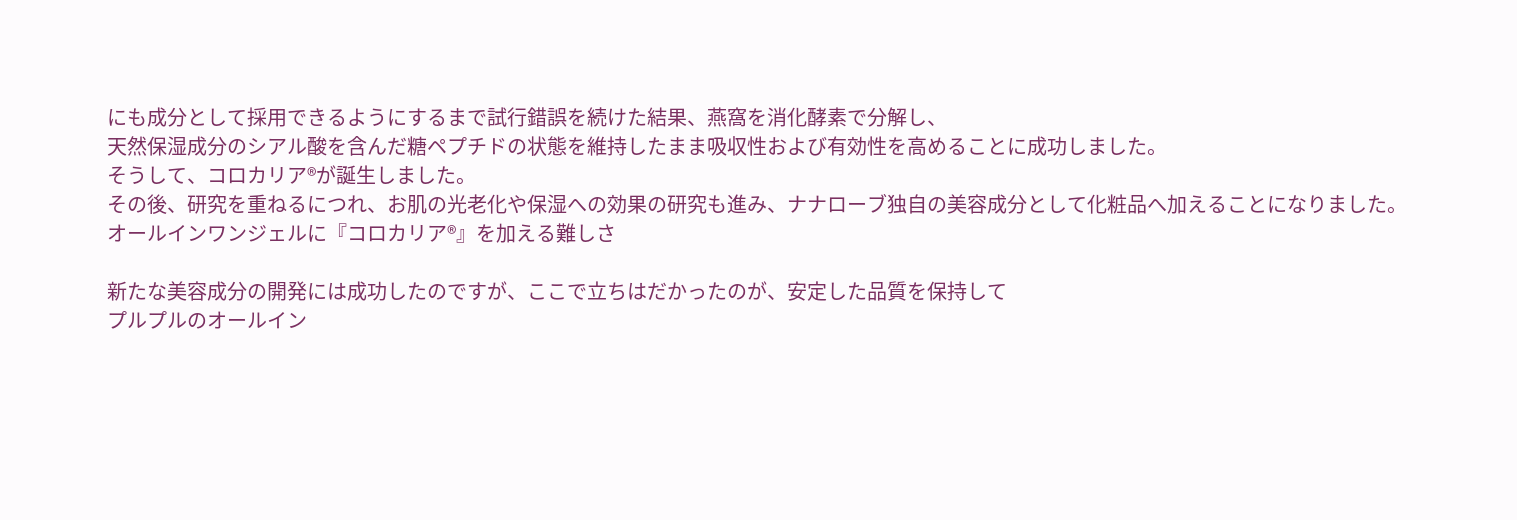にも成分として採用できるようにするまで試行錯誤を続けた結果、燕窩を消化酵素で分解し、
天然保湿成分のシアル酸を含んだ糖ペプチドの状態を維持したまま吸収性および有効性を高めることに成功しました。
そうして、コロカリア®が誕生しました。
その後、研究を重ねるにつれ、お肌の光老化や保湿への効果の研究も進み、ナナローブ独自の美容成分として化粧品へ加えることになりました。
オールインワンジェルに『コロカリア®』を加える難しさ

新たな美容成分の開発には成功したのですが、ここで立ちはだかったのが、安定した品質を保持して
プルプルのオールイン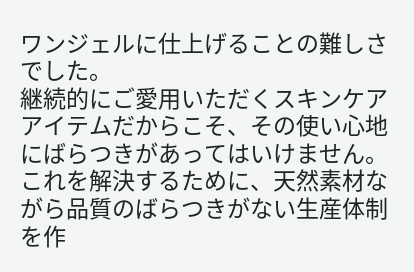ワンジェルに仕上げることの難しさでした。
継続的にご愛用いただくスキンケアアイテムだからこそ、その使い心地にばらつきがあってはいけません。
これを解決するために、天然素材ながら品質のばらつきがない生産体制を作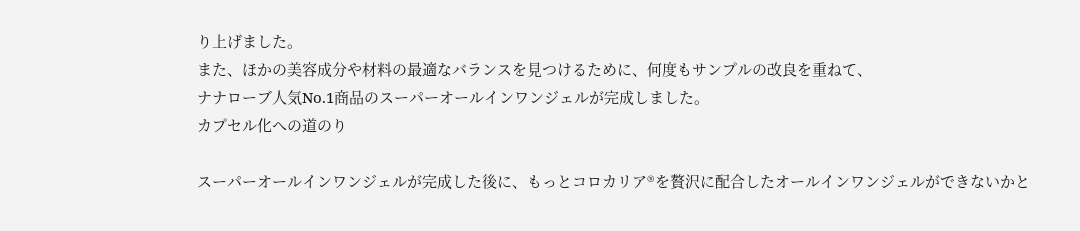り上げました。
また、ほかの美容成分や材料の最適なバランスを見つけるために、何度もサンプルの改良を重ねて、
ナナローブ人気No.1商品のスーパーオールインワンジェルが完成しました。
カプセル化への道のり

スーパーオールインワンジェルが完成した後に、もっとコロカリア®を贅沢に配合したオールインワンジェルができないかと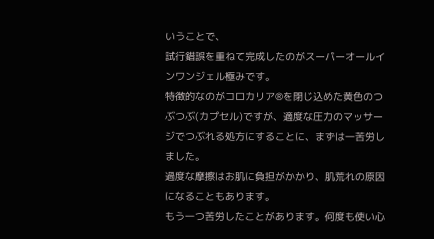いうことで、
試行錯誤を重ねて完成したのがスーパーオールインワンジェル極みです。
特徴的なのがコロカリア®を閉じ込めた黄色のつぶつぶ(カプセル)ですが、適度な圧力のマッサージでつぶれる処方にすることに、まずは一苦労しました。
過度な摩擦はお肌に負担がかかり、肌荒れの原因になることもあります。
もう一つ苦労したことがあります。何度も使い心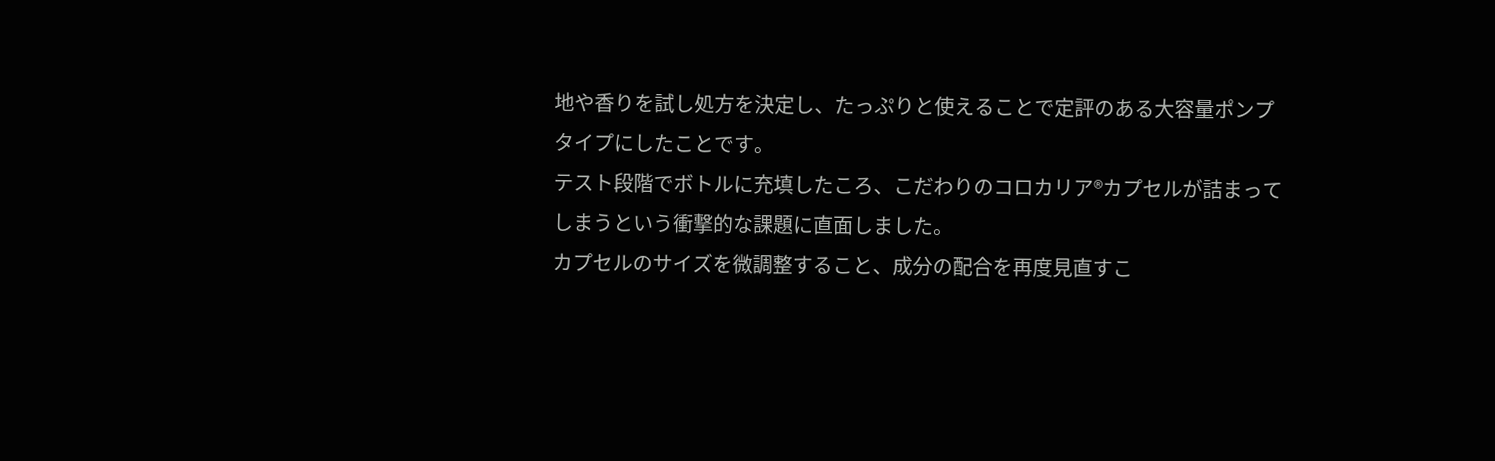地や香りを試し処方を決定し、たっぷりと使えることで定評のある大容量ポンプタイプにしたことです。
テスト段階でボトルに充填したころ、こだわりのコロカリア®カプセルが詰まってしまうという衝撃的な課題に直面しました。
カプセルのサイズを微調整すること、成分の配合を再度見直すこ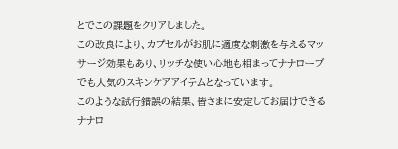とでこの課題をクリアしました。
この改良により、カプセルがお肌に適度な刺激を与えるマッサージ効果もあり、リッチな使い心地も相まってナナローブでも人気のスキンケアアイテムとなっています。
このような試行錯誤の結果、皆さまに安定してお届けできるナナロ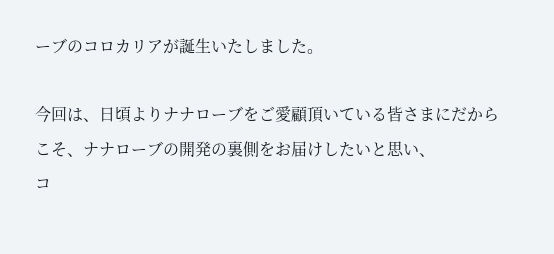ーブのコロカリアが誕生いたしました。

今回は、日頃よりナナローブをご愛顧頂いている皆さまにだからこそ、ナナローブの開発の裏側をお届けしたいと思い、
コ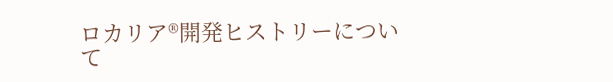ロカリア®開発ヒストリーについて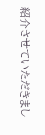紹介させていただきまし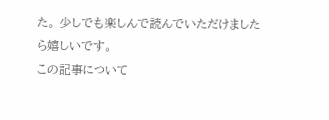た。 少しでも楽しんで読んでいただけましたら嬉しいです。
この記事について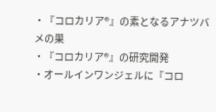・『コロカリア®』の素となるアナツバメの巣
・『コロカリア®』の研究開発
・オールインワンジェルに『コロ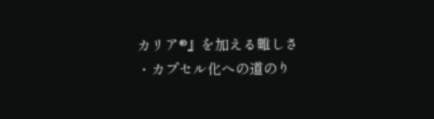カリア®』を加える難しさ
・カプセル化への道のり